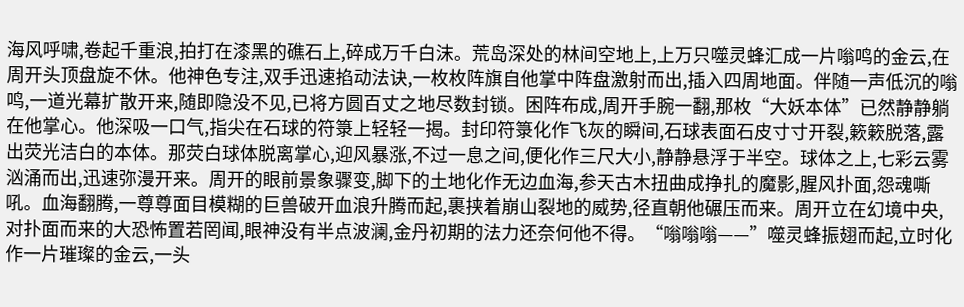海风呼啸,卷起千重浪,拍打在漆黑的礁石上,碎成万千白沫。荒岛深处的林间空地上,上万只噬灵蜂汇成一片嗡鸣的金云,在周开头顶盘旋不休。他神色专注,双手迅速掐动法诀,一枚枚阵旗自他掌中阵盘激射而出,插入四周地面。伴随一声低沉的嗡鸣,一道光幕扩散开来,随即隐没不见,已将方圆百丈之地尽数封锁。困阵布成,周开手腕一翻,那枚“大妖本体”已然静静躺在他掌心。他深吸一口气,指尖在石球的符箓上轻轻一揭。封印符箓化作飞灰的瞬间,石球表面石皮寸寸开裂,簌簌脱落,露出荧光洁白的本体。那荧白球体脱离掌心,迎风暴涨,不过一息之间,便化作三尺大小,静静悬浮于半空。球体之上,七彩云雾汹涌而出,迅速弥漫开来。周开的眼前景象骤变,脚下的土地化作无边血海,参天古木扭曲成挣扎的魔影,腥风扑面,怨魂嘶吼。血海翻腾,一尊尊面目模糊的巨兽破开血浪升腾而起,裹挟着崩山裂地的威势,径直朝他碾压而来。周开立在幻境中央,对扑面而来的大恐怖置若罔闻,眼神没有半点波澜,金丹初期的法力还奈何他不得。“嗡嗡嗡——”噬灵蜂振翅而起,立时化作一片璀璨的金云,一头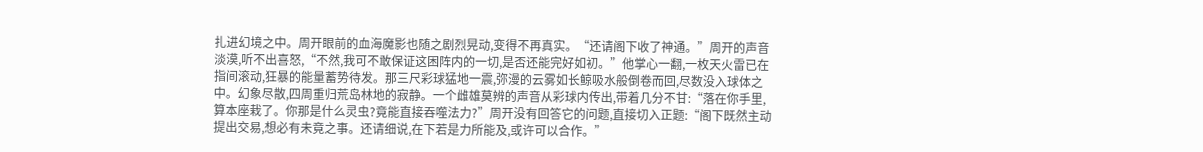扎进幻境之中。周开眼前的血海魔影也随之剧烈晃动,变得不再真实。“还请阁下收了神通。”周开的声音淡漠,听不出喜怒,“不然,我可不敢保证这困阵内的一切,是否还能完好如初。”他掌心一翻,一枚天火雷已在指间滚动,狂暴的能量蓄势待发。那三尺彩球猛地一震,弥漫的云雾如长鲸吸水般倒卷而回,尽数没入球体之中。幻象尽散,四周重归荒岛林地的寂静。一个雌雄莫辨的声音从彩球内传出,带着几分不甘:“落在你手里,算本座栽了。你那是什么灵虫?竟能直接吞噬法力?”周开没有回答它的问题,直接切入正题:“阁下既然主动提出交易,想必有未竟之事。还请细说,在下若是力所能及,或许可以合作。”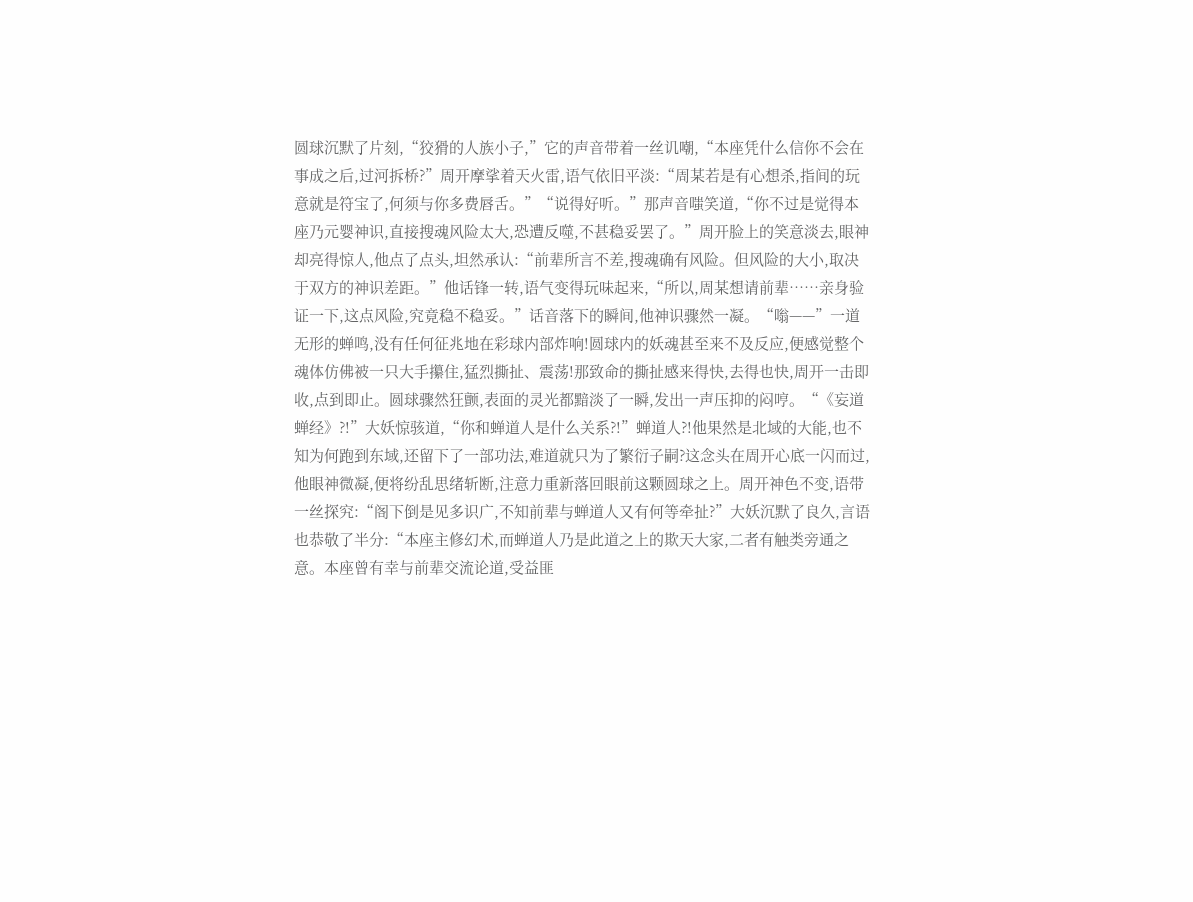圆球沉默了片刻,“狡猾的人族小子,”它的声音带着一丝讥嘲,“本座凭什么信你不会在事成之后,过河拆桥?”周开摩挲着天火雷,语气依旧平淡:“周某若是有心想杀,指间的玩意就是符宝了,何须与你多费唇舌。”“说得好听。”那声音嗤笑道,“你不过是觉得本座乃元婴神识,直接搜魂风险太大,恐遭反噬,不甚稳妥罢了。”周开脸上的笑意淡去,眼神却亮得惊人,他点了点头,坦然承认:“前辈所言不差,搜魂确有风险。但风险的大小,取决于双方的神识差距。”他话锋一转,语气变得玩味起来,“所以,周某想请前辈……亲身验证一下,这点风险,究竟稳不稳妥。”话音落下的瞬间,他神识骤然一凝。“嗡——”一道无形的蝉鸣,没有任何征兆地在彩球内部炸响!圆球内的妖魂甚至来不及反应,便感觉整个魂体仿佛被一只大手攥住,猛烈撕扯、震荡!那致命的撕扯感来得快,去得也快,周开一击即收,点到即止。圆球骤然狂颤,表面的灵光都黯淡了一瞬,发出一声压抑的闷哼。“《妄道蝉经》?!”大妖惊骇道,“你和蝉道人是什么关系?!”蝉道人?!他果然是北域的大能,也不知为何跑到东域,还留下了一部功法,难道就只为了繁衍子嗣?这念头在周开心底一闪而过,他眼神微凝,便将纷乱思绪斩断,注意力重新落回眼前这颗圆球之上。周开神色不变,语带一丝探究:“阁下倒是见多识广,不知前辈与蝉道人又有何等牵扯?”大妖沉默了良久,言语也恭敬了半分:“本座主修幻术,而蝉道人乃是此道之上的欺天大家,二者有触类旁通之意。本座曾有幸与前辈交流论道,受益匪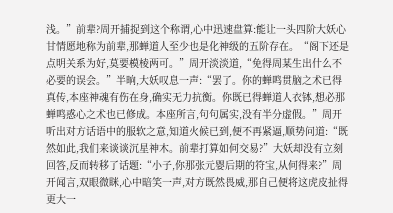浅。”前辈?周开捕捉到这个称谓,心中迅速盘算:能让一头四阶大妖心甘情愿地称为前辈,那蝉道人至少也是化神级的五阶存在。“阁下还是点明关系为好,莫要模棱两可。”周开淡淡道,“免得周某生出什么不必要的误会。”半晌,大妖叹息一声:“罢了。你的蝉鸣贯脑之术已得真传,本座神魂有伤在身,确实无力抗衡。你既已得蝉道人衣钵,想必那蝉鸣惑心之术也已修成。本座所言,句句属实,没有半分虚假。”周开听出对方话语中的服软之意,知道火候已到,便不再紧逼,顺势问道:“既然如此,我们来谈谈沉星神木。前辈打算如何交易?”大妖却没有立刻回答,反而转移了话题:“小子,你那张元婴后期的符宝,从何得来?”周开闻言,双眼微眯,心中暗笑一声,对方既然畏威,那自己便将这虎皮扯得更大一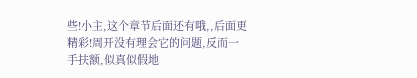些!小主,这个章节后面还有哦,,后面更精彩!周开没有理会它的问题,反而一手扶额,似真似假地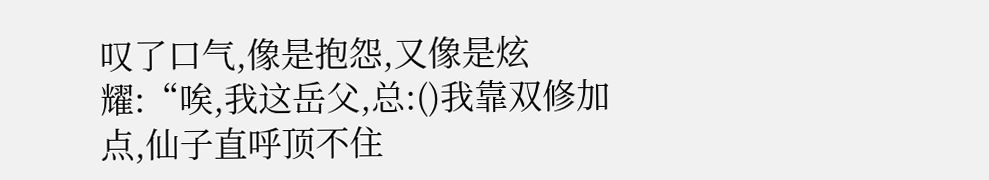叹了口气,像是抱怨,又像是炫耀:“唉,我这岳父,总:()我靠双修加点,仙子直呼顶不住